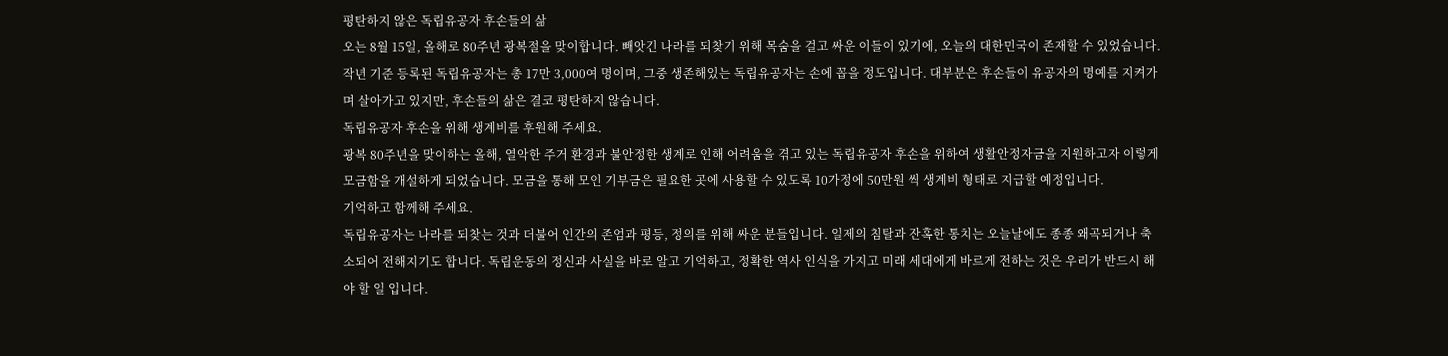평탄하지 않은 독립유공자 후손들의 삶
오는 8월 15일, 올해로 80주년 광복절을 맞이합니다. 빼앗긴 나라를 되찾기 위해 목숨을 걸고 싸운 이들이 있기에, 오늘의 대한민국이 존재할 수 있었습니다. 작년 기준 등록된 독립유공자는 총 17만 3,000여 명이며, 그중 생존해있는 독립유공자는 손에 꼽을 정도입니다. 대부분은 후손들이 유공자의 명예를 지켜가며 살아가고 있지만, 후손들의 삶은 결코 평탄하지 않습니다.
독립유공자 후손을 위해 생계비를 후원해 주세요.
광복 80주년을 맞이하는 올해, 열악한 주거 환경과 불안정한 생계로 인해 어려움을 겪고 있는 독립유공자 후손을 위하여 생활안정자금을 지원하고자 이렇게 모금함을 개설하게 되었습니다. 모금을 통해 모인 기부금은 필요한 곳에 사용할 수 있도록 10가정에 50만원 씩 생계비 형태로 지급할 예정입니다.
기억하고 함께해 주세요.
독립유공자는 나라를 되찾는 것과 더불어 인간의 존엄과 평등, 정의를 위해 싸운 분들입니다. 일제의 침탈과 잔혹한 통치는 오늘날에도 종종 왜곡되거나 축소되어 전해지기도 합니다. 독립운동의 정신과 사실을 바로 알고 기억하고, 정확한 역사 인식을 가지고 미래 세대에게 바르게 전하는 것은 우리가 반드시 해야 할 일 입니다.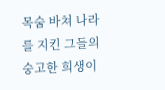목숨 바쳐 나라를 지킨 그들의 숭고한 희생이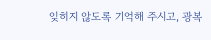잊히지 않도록 기억해 주시고, 광복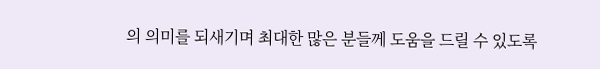의 의미를 되새기며 최대한 많은 분들께 도움을 드릴 수 있도록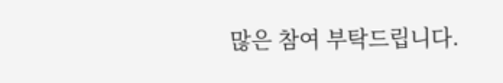많은 참여 부탁드립니다.